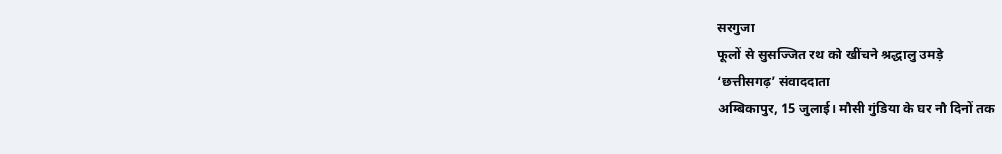सरगुजा
फूलों से सुसज्जित रथ को खींचने श्रद्धालु उमड़े
‘छत्तीसगढ़’ संवाददाता
अम्बिकापुर, 15 जुलाई। मौसी गुंडिया के घर नौ दिनों तक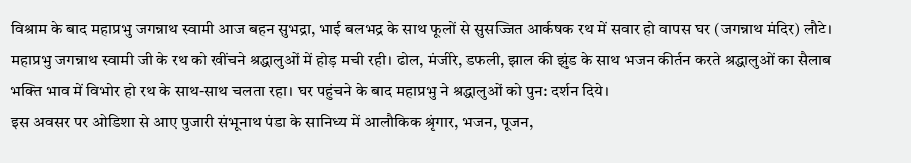विश्राम के बाद महाप्रभु जगन्नाथ स्वामी आज बहन सुभद्रा, भाई बलभद्र के साथ फूलों से सुसज्जित आर्कषक रथ में सवार हो वापस घर (जगन्नाथ मंदिर) लौटे।
महाप्रभु जगन्नाथ स्वामी जी के रथ को खींचने श्रद्धालुओं में होड़ मची रही। ढोल, मंजीरे, डफली, झाल की झुंड के साथ भजन कीर्तन करते श्रद्धालुओं का सैलाब भक्ति भाव में विभोर हो रथ के साथ-साथ चलता रहा। घर पहुंचने के बाद महाप्रभु ने श्रद्धालुओं को पुन: दर्शन दिये।
इस अवसर पर ओडिशा से आए पुजारी संभूनाथ पंडा के सानिध्य में आलौकिक श्रृंगार, भजन, पूजन,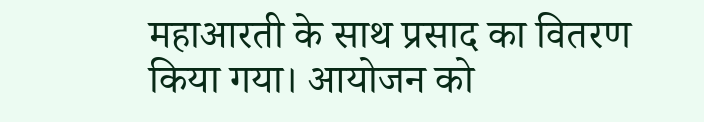महाआरती के साथ प्रसाद का वितरण किया गया। आयोजन को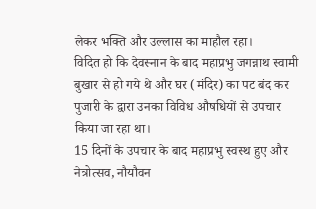लेकर भक्ति और उल्लास का माहौल रहा।
विदित हो कि देवस्नान के बाद महाप्रभु जगन्नाथ स्वामी बुखार से हो गये थे और घर (मंदिर) का पट बंद कर पुजारी के द्वारा उनका विविध औषधियों से उपचार किया जा रहा था।
15 दिनों के उपचार के बाद महाप्रभु स्वस्थ हुए और नेत्रोत्सव, नौयौवन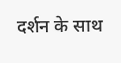दर्शन के साथ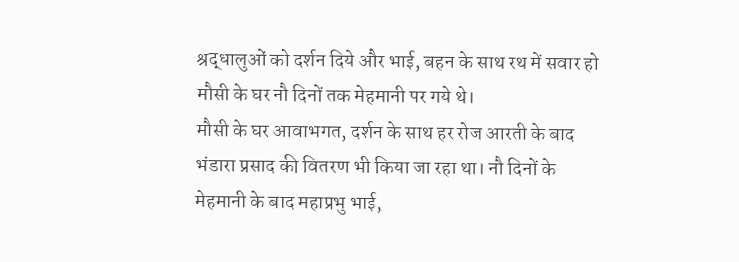श्रद्धालुओं को दर्शन दिये और भाई, बहन के साथ रथ में सवार हो मौसी के घर नौ दिनों तक मेहमानी पर गये थे।
मौसी के घर आवाभगत, दर्शन के साथ हर रोज आरती के बाद भंडारा प्रसाद की वितरण भी किया जा रहा था। नौ दिनों के मेहमानी के बाद महाप्रभु भाई,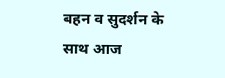बहन व सुदर्शन के साथ आज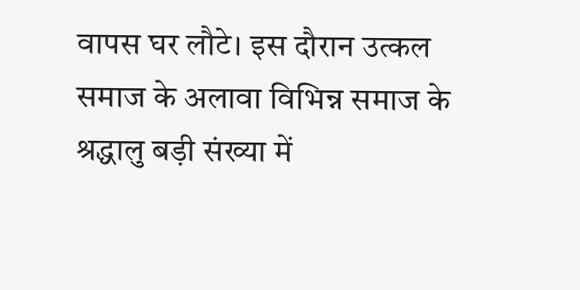वापस घर लौटे। इस दौरान उत्कल समाज के अलावा विभिन्न समाज के श्रद्धालु बड़ी संख्या में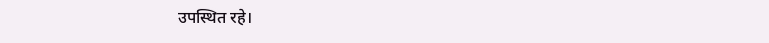उपस्थित रहे।